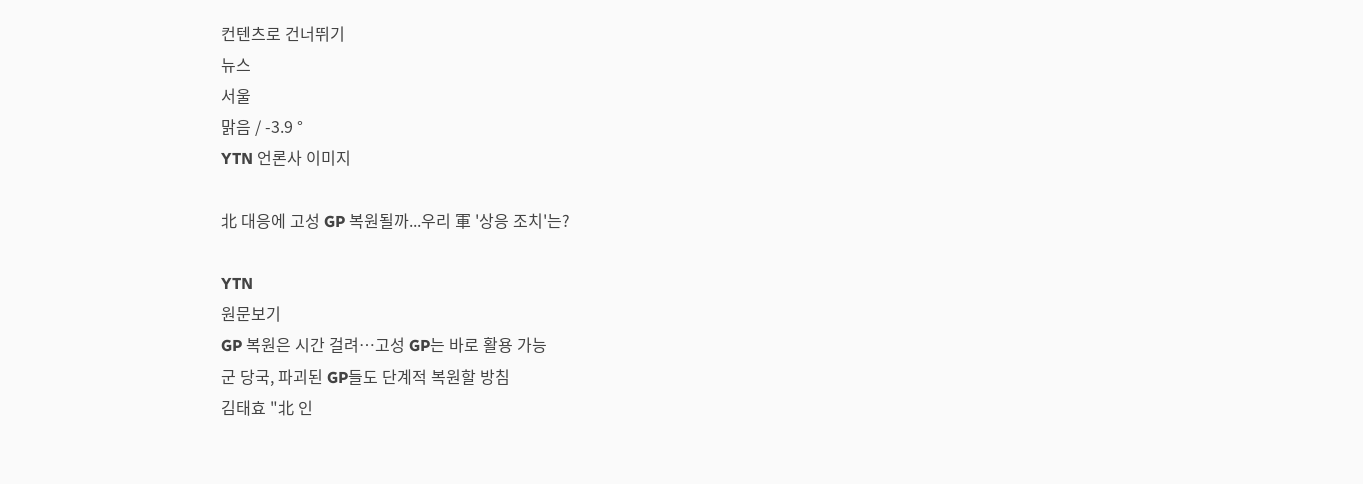컨텐츠로 건너뛰기
뉴스
서울
맑음 / -3.9 °
YTN 언론사 이미지

北 대응에 고성 GP 복원될까...우리 軍 '상응 조치'는?

YTN
원문보기
GP 복원은 시간 걸려…고성 GP는 바로 활용 가능
군 당국, 파괴된 GP들도 단계적 복원할 방침
김태효 "北 인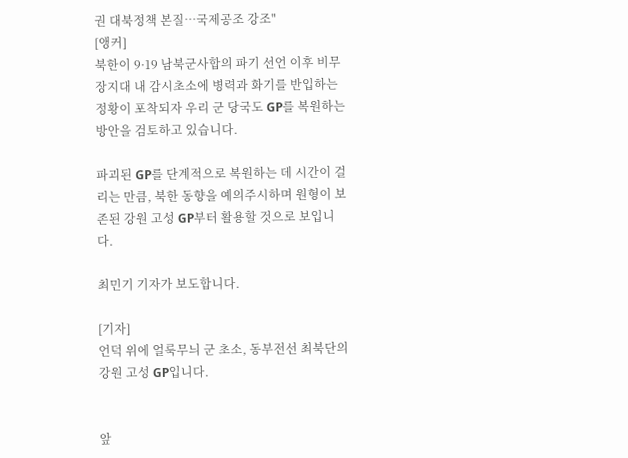권 대북정책 본질…국제공조 강조"
[앵커]
북한이 9·19 남북군사합의 파기 선언 이후 비무장지대 내 감시초소에 병력과 화기를 반입하는 정황이 포착되자 우리 군 당국도 GP를 복원하는 방안을 검토하고 있습니다.

파괴된 GP를 단계적으로 복원하는 데 시간이 걸리는 만큼, 북한 동향을 예의주시하며 원형이 보존된 강원 고성 GP부터 활용할 것으로 보입니다.

최민기 기자가 보도합니다.

[기자]
언덕 위에 얼룩무늬 군 초소, 동부전선 최북단의 강원 고성 GP입니다.


앞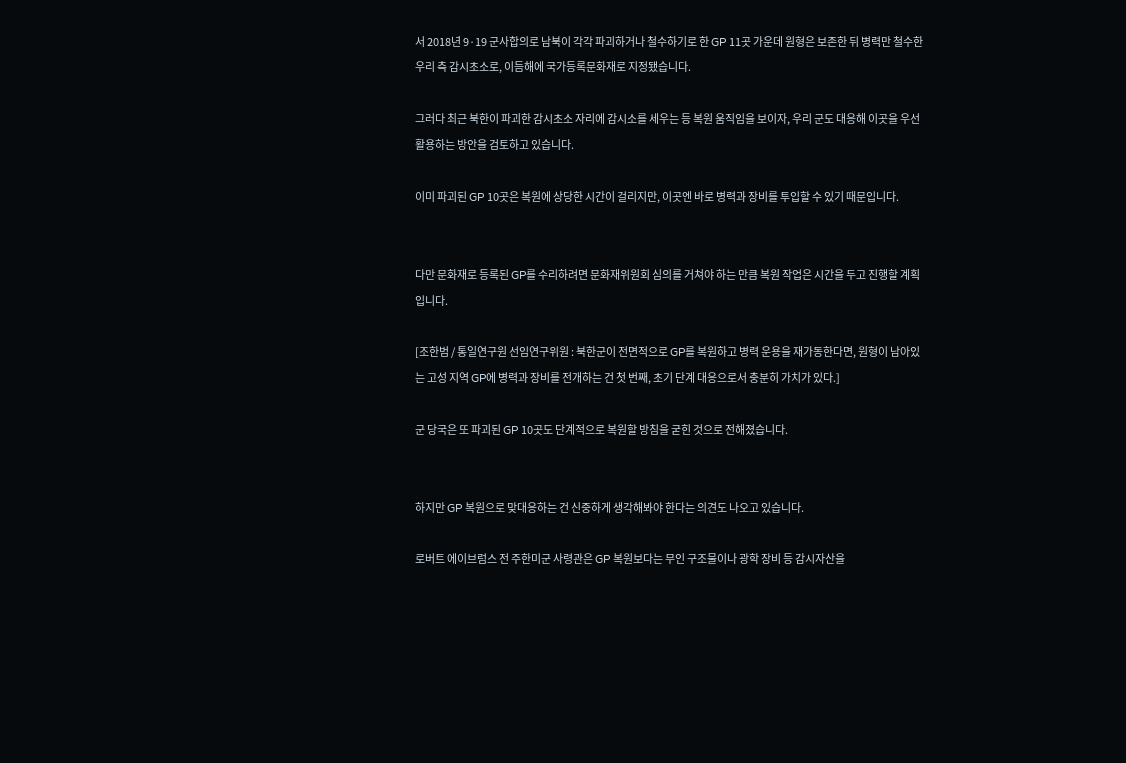서 2018년 9·19 군사합의로 남북이 각각 파괴하거나 철수하기로 한 GP 11곳 가운데 원형은 보존한 뒤 병력만 철수한 우리 측 감시초소로, 이듬해에 국가등록문화재로 지정됐습니다.

그러다 최근 북한이 파괴한 감시초소 자리에 감시소를 세우는 등 복원 움직임을 보이자, 우리 군도 대응해 이곳을 우선 활용하는 방안을 검토하고 있습니다.

이미 파괴된 GP 10곳은 복원에 상당한 시간이 걸리지만, 이곳엔 바로 병력과 장비를 투입할 수 있기 때문입니다.


다만 문화재로 등록된 GP를 수리하려면 문화재위원회 심의를 거쳐야 하는 만큼 복원 작업은 시간을 두고 진행할 계획입니다.

[조한범 / 통일연구원 선임연구위원 : 북한군이 전면적으로 GP를 복원하고 병력 운용을 재가동한다면, 원형이 남아있는 고성 지역 GP에 병력과 장비를 전개하는 건 첫 번째, 초기 단계 대응으로서 충분히 가치가 있다.]

군 당국은 또 파괴된 GP 10곳도 단계적으로 복원할 방침을 굳힌 것으로 전해졌습니다.


하지만 GP 복원으로 맞대응하는 건 신중하게 생각해봐야 한다는 의견도 나오고 있습니다.

로버트 에이브럼스 전 주한미군 사령관은 GP 복원보다는 무인 구조물이나 광학 장비 등 감시자산을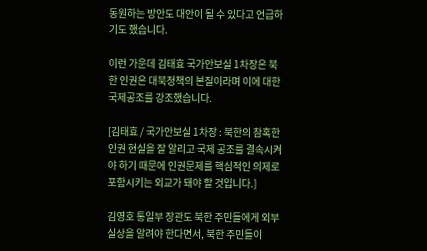동원하는 방안도 대안이 될 수 있다고 언급하기도 했습니다.

이런 가운데 김태효 국가안보실 1차장은 북한 인권은 대북정책의 본질이라며 이에 대한 국제공조를 강조했습니다.

[김태효 / 국가안보실 1차장 : 북한의 참혹한 인권 현실을 잘 알리고 국제 공조를 결속시켜야 하기 때문에 인권문제를 핵심적인 의제로 포함시키는 외교가 돼야 할 것입니다.]

김영호 통일부 장관도 북한 주민들에게 외부 실상을 알려야 한다면서, 북한 주민들이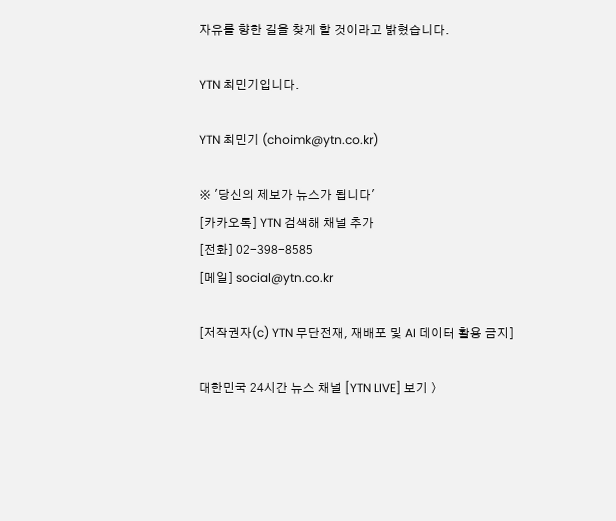자유를 향한 길을 찾게 할 것이라고 밝혔습니다.

YTN 최민기입니다.

YTN 최민기 (choimk@ytn.co.kr)

※ '당신의 제보가 뉴스가 됩니다'
[카카오톡] YTN 검색해 채널 추가
[전화] 02-398-8585
[메일] social@ytn.co.kr

[저작권자(c) YTN 무단전재, 재배포 및 AI 데이터 활용 금지]

대한민국 24시간 뉴스 채널 [YTN LIVE] 보기 〉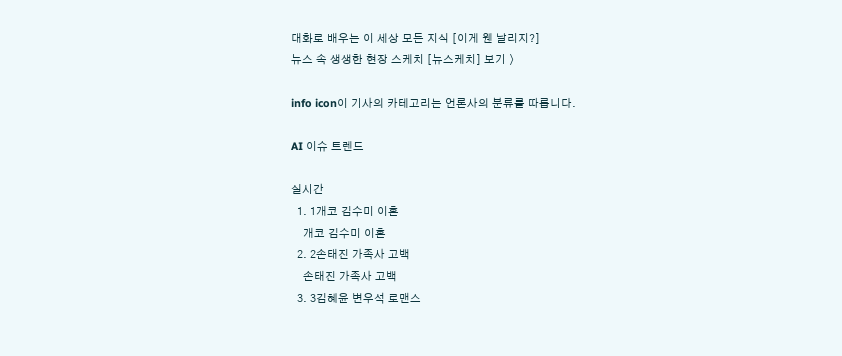대화로 배우는 이 세상 모든 지식 [이게 웬 날리지?]
뉴스 속 생생한 현장 스케치 [뉴스케치] 보기 〉

info icon이 기사의 카테고리는 언론사의 분류를 따릅니다.

AI 이슈 트렌드

실시간
  1. 1개코 김수미 이혼
    개코 김수미 이혼
  2. 2손태진 가족사 고백
    손태진 가족사 고백
  3. 3김혜윤 변우석 로맨스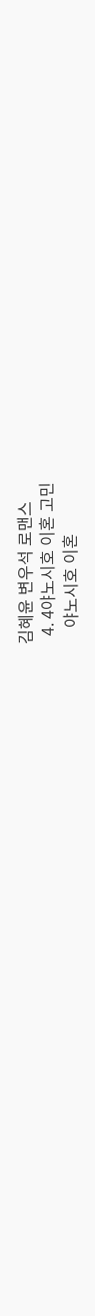김혜윤 변우석 로맨스
  4. 4야노시호 이혼 고민
    야노시호 이혼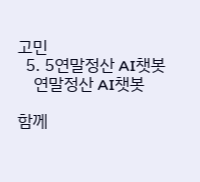고민
  5. 5연말정산 AI챗봇
    연말정산 AI챗봇

함께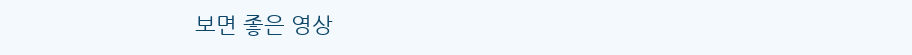보면 좋은 영상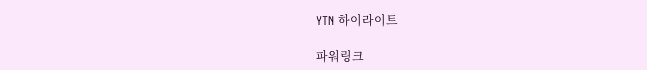YTN 하이라이트

파워링크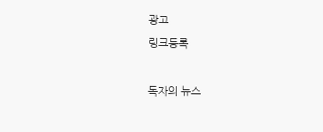광고
링크등록

독자의 뉴스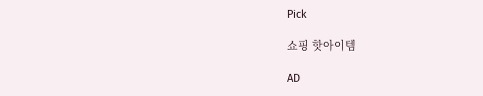Pick

쇼핑 핫아이템

AD